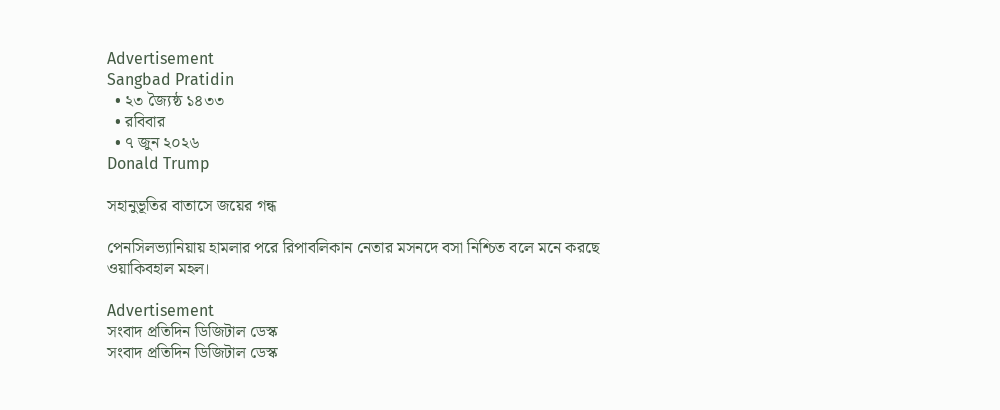Advertisement
Sangbad Pratidin
  • ২৩ জ্যৈষ্ঠ ১৪৩৩
  • রবিবার
  • ৭ জুন ২০২৬
Donald Trump

সহানুভূতির বাতাসে জয়ের গন্ধ

পেনসিলভ্যানিয়ায় হামলার পরে রিপাবলিকান নেতার মসনদে বসা নিশ্চিত বলে মনে করছে ওয়াকিবহাল মহল।

Advertisement
সংবাদ প্রতিদিন ডিজিটাল ডেস্ক
সংবাদ প্রতিদিন ডিজিটাল ডেস্ক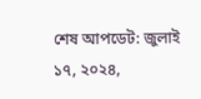শেষ আপডেট: জুলাই ১৭, ২০২৪,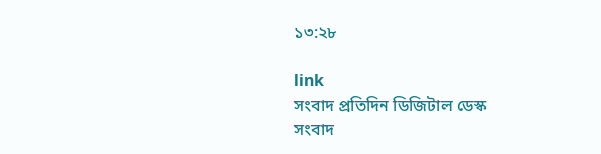১৩:২৮

link
সংবাদ প্রতিদিন ডিজিটাল ডেস্ক
সংবাদ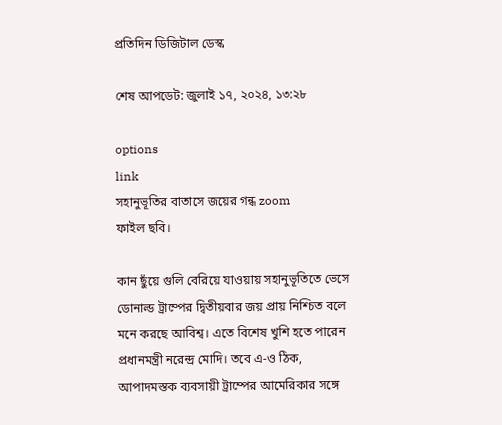প্রতিদিন ডিজিটাল ডেস্ক

শেষ আপডেট: জুলাই ১৭, ২০২৪, ১৩:২৮

options
link
সহানুভূতির বাতাসে জয়ের গন্ধ zoom
ফাইল ছবি।

কান ছুঁয়ে গুলি বেরিয়ে যাওয়ায় সহানুভূতিতে ভেসে ডোনাল্ড ট্রাম্পের দ্বিতীয়বার জয় প্রায় নিশ্চিত বলে মনে করছে আবিশ্ব। এতে বিশেষ খুশি হতে পারেন প্রধানমন্ত্রী নরেন্দ্র মোদি। তবে এ-ও ঠিক, আপাদমস্তক ব্যবসায়ী ট্রাম্পের আমেরিকার সঙ্গে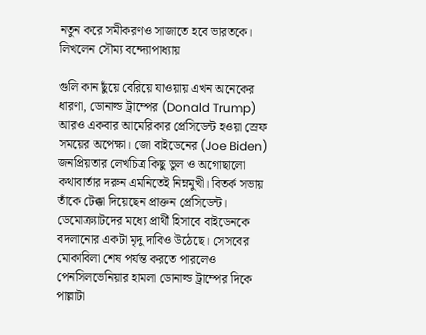নতুন করে সমীকরণও সাজাতে হবে ভারতকে। লিখলেন সৌম্য বন্দ্যোপাধ্যায়

গুলি কান ছুঁয়ে বেরিয়ে যাওয়ায় এখন অনেকের ধারণা, ডোনাল্ড ট্রাম্পের (Donald Trump) আরও একবার আমেরিকার প্রেসিডেন্ট হওয়া স্রেফ সময়ের অপেক্ষা। জো বাইডেনের (Joe Biden) জনপ্রিয়তার লেখচিত্র কিছু ভুল ও অগোছালো কথাবার্তার দরুন এমনিতেই নিম্নমুখী। বিতর্ক সভায় তাঁকে টেক্কা দিয়েছেন প্রাক্তন প্রেসিডেন্ট। ডেমোক্র‍্যাটদের মধ্যে প্রার্থী হিসাবে বাইডেনকে বদলানোর একটা মৃদু দাবিও উঠেছে। সেসবের মোকাবিলা শেষ পর্যন্ত করতে পারলেও পেনসিলভেনিয়ার হামলা ডোনাল্ড ট্রাম্পের দিকে পাল্লাটা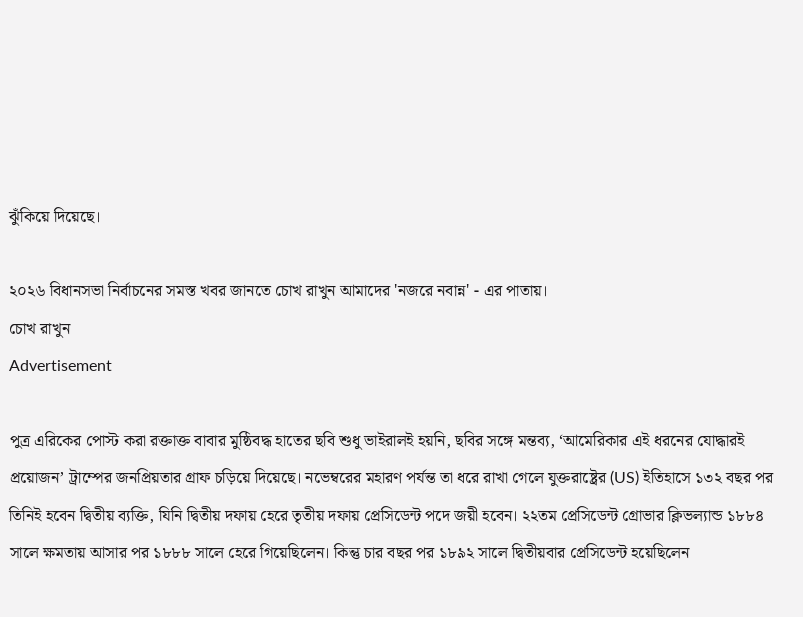ঝুঁকিয়ে দিয়েছে।

২০২৬ বিধানসভা নির্বাচনের সমস্ত খবর জানতে চোখ রাখুন আমাদের 'নজরে নবান্ন' - এর পাতায়।
চোখ রাখুন
Advertisement

পুত্র এরিকের পোস্ট করা রক্তাক্ত বাবার মুষ্ঠিবদ্ধ হাতের ছবি শুধু ভাইরালই হয়নি, ছবির সঙ্গে মন্তব্য, ‘আমেরিকার এই ধরনের যোদ্ধারই প্রয়োজন’ ট্রাম্পের জনপ্রিয়তার গ্রাফ চড়িয়ে দিয়েছে। নভেম্বরের মহারণ পর্যন্ত তা ধরে রাখা গেলে যুক্তরাষ্ট্রের (US) ইতিহাসে ১৩২ বছর পর তিনিই হবেন দ্বিতীয় ব্যক্তি, যিনি দ্বিতীয় দফায় হেরে তৃতীয় দফায় প্রেসিডেন্ট পদে জয়ী হবেন। ২২তম প্রেসিডেন্ট গ্রোভার ক্লিভল্যান্ড ১৮৮৪ সালে ক্ষমতায় আসার পর ১৮৮৮ সালে হেরে গিয়েছিলেন। কিন্তু চার বছর পর ১৮৯২ সালে দ্বিতীয়বার প্রেসিডেন্ট হয়েছিলেন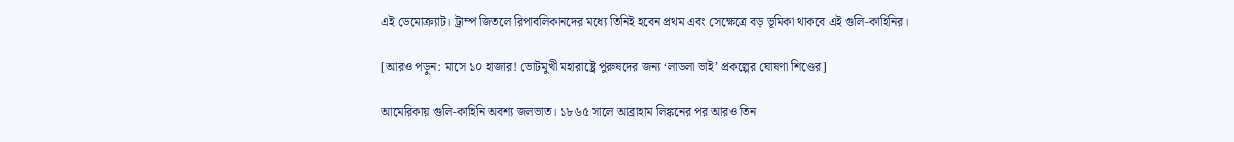এই ডেমোক্র‍্যাট। ট্রাম্প জিতলে রিপাবলিকানদের মধ্যে তিনিই হবেন প্রথম এবং সেক্ষেত্রে বড় ভূমিকা থাকবে এই গুলি-কাহিনির।

[আরও পড়ুন: মাসে ১০ হাজার! ভোটমুখী মহারাষ্ট্রে পুরুষদের জন্য ‘লাডলা ভাই’ প্রকল্পের ঘোষণা শিণ্ডের]

আমেরিকায় গুলি-কাহিনি অবশ্য জলভাত। ১৮৬৫ সালে আব্রাহাম লিঙ্কনের পর আরও তিন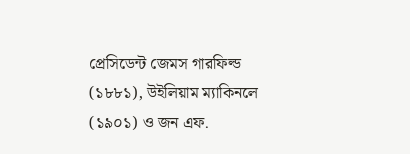প্রেসিডেন্ট জেমস গারফিল্ড (১৮৮১), উইলিয়াম ম্যাকিনলে (১৯০১) ও জন এফ.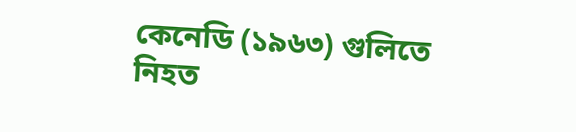কেনেডি (১৯৬৩) গুলিতে নিহত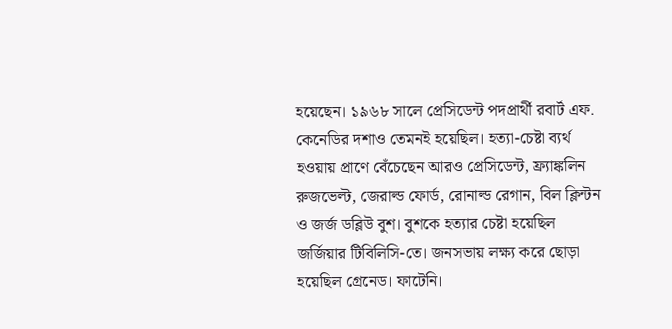হয়েছেন। ১৯৬৮ সালে প্রেসিডেন্ট পদপ্রার্থী রবার্ট এফ. কেনেডির দশাও তেমনই হয়েছিল। হত্যা-চেষ্টা ব্যর্থ হওয়ায় প্রাণে বেঁচেছেন আরও প্রেসিডেন্ট, ফ্র‍্যাঙ্কলিন রুজভেল্ট, জেরাল্ড ফোর্ড, রোনাল্ড রেগান, বিল ক্লিন্টন ও জর্জ ডব্লিউ বুশ। বুশকে হত্যার চেষ্টা হয়েছিল জর্জিয়ার টিবিলিসি-তে। জনসভায় লক্ষ্য করে ছোড়া হয়েছিল গ্রেনেড। ফাটেনি।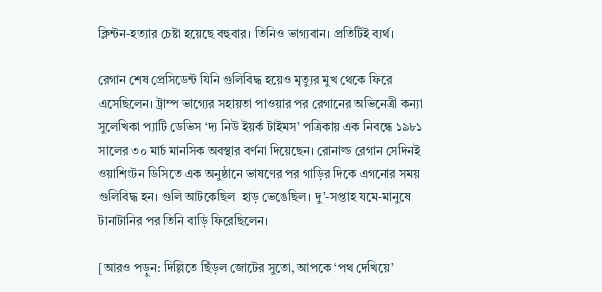ক্লিন্টন-হত্যার চেষ্টা হয়েছে বহুবার। তিনিও ভাগ্যবান। প্রতিটিই ব্যর্থ।

রেগান শেষ প্রেসিডেন্ট যিনি গুলিবিদ্ধ হয়েও মৃত্যুর মুখ থেকে ফিরে এসেছিলেন। ট্রাম্প ভাগ্যের সহায়তা পাওয়ার পর রেগানের অভিনেত্রী কন্যা সুলেখিকা প্যাটি ডেভিস ‘দ্য নিউ ইয়র্ক টাইমস’ পত্রিকায় এক নিবন্ধে ১৯৮১ সালের ৩০ মার্চ মানসিক অবস্থার বর্ণনা দিয়েছেন। রোনাল্ড রেগান সেদিনই ওয়াশিংটন ডিসিতে এক অনুষ্ঠানে ভাষণের পর গাড়ির দিকে এগনোর সময় গুলিবিদ্ধ হন। গুলি আটকেছিল  হাড় ভেঙেছিল। দু’-সপ্তাহ যমে-মানুষে টানাটানির পর তিনি বাড়ি ফিরেছিলেন।

[আরও পড়ুন: দিল্লিতে ছিঁড়ল জোটের সুতো, আপকে ‘পথ দেখিয়ে’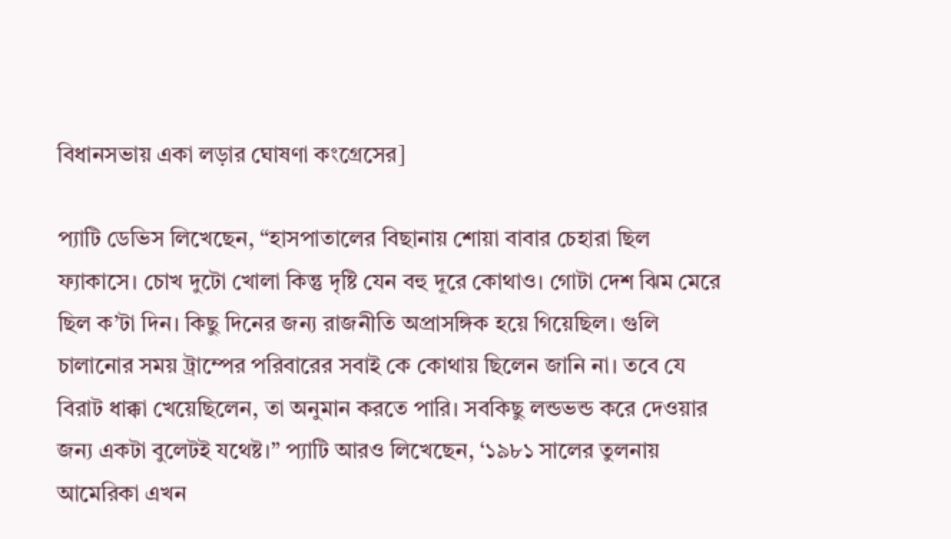বিধানসভায় একা লড়ার ঘোষণা কংগ্রেসের]

প্যাটি ডেভিস লিখেছেন, “হাসপাতালের বিছানায় শোয়া বাবার চেহারা ছিল ফ্যাকাসে। চোখ দুটো খোলা কিন্তু দৃষ্টি যেন বহু দূরে কোথাও। গোটা দেশ ঝিম মেরে ছিল ক’টা দিন। কিছু দিনের জন্য রাজনীতি অপ্রাসঙ্গিক হয়ে গিয়েছিল। গুলি চালানোর সময় ট্রাম্পের পরিবারের সবাই কে কোথায় ছিলেন জানি না। তবে যে বিরাট ধাক্কা খেয়েছিলেন, তা অনুমান করতে পারি। সবকিছু লন্ডভন্ড করে দেওয়ার জন্য একটা বুলেটই যথেষ্ট।” প্যাটি আরও লিখেছেন, ‘১৯৮১ সালের তুলনায় আমেরিকা এখন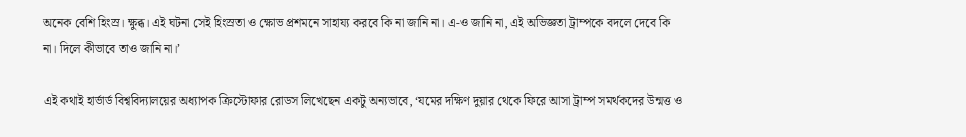অনেক বেশি হিংস্র। ক্ষুব্ধ। এই ঘটনা সেই হিংস্রতা ও ক্ষোভ প্রশমনে সাহায্য করবে কি না জানি না। এ-ও জানি না, এই অভিজ্ঞতা ট্রাম্পকে বদলে দেবে কি না। দিলে কীভাবে তাও জানি না।’

এই কথাই হার্ভার্ড বিশ্ববিদ্যালয়ের অধ্যাপক ক্রিস্টোফার রোডস লিখেছেন একটু অন্যভাবে, ‘যমের দক্ষিণ দুয়ার থেকে ফিরে আসা ট্রাম্প সমর্থকদের উন্মত্ত ও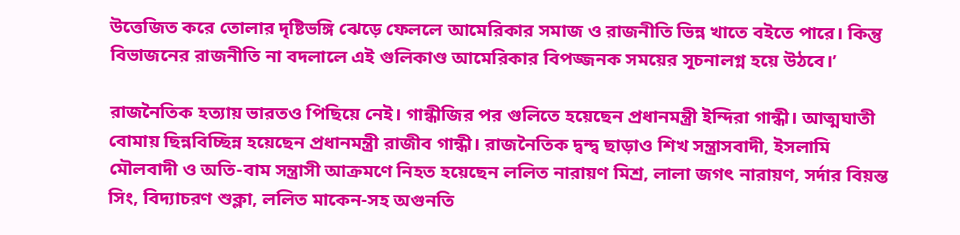উত্তেজিত করে তোলার দৃষ্টিভঙ্গি ঝেড়ে ফেললে আমেরিকার সমাজ ও রাজনীতি ভিন্ন খাতে বইতে পারে। কিন্তু বিভাজনের রাজনীতি না বদলালে এই গুলিকাণ্ড আমেরিকার বিপজ্জনক সময়ের সূচনালগ্ন হয়ে উঠবে।’

রাজনৈতিক হত্যায় ভারতও পিছিয়ে নেই। গান্ধীজির পর গুলিতে হয়েছেন প্রধানমন্ত্রী ইন্দিরা গান্ধী। আত্মঘাতী বোমায় ছিন্নবিচ্ছিন্ন হয়েছেন প্রধানমন্ত্রী রাজীব গান্ধী। রাজনৈতিক দ্বন্দ্ব ছাড়াও শিখ সন্ত্রাসবাদী, ইসলামি মৌলবাদী ও অতি-বাম সন্ত্রাসী আক্রমণে নিহত হয়েছেন ললিত নারায়ণ মিশ্র, লালা জগৎ নারায়ণ, সর্দার বিয়ন্ত সিং, বিদ্যাচরণ শুক্লা, ললিত মাকেন-সহ অগুনতি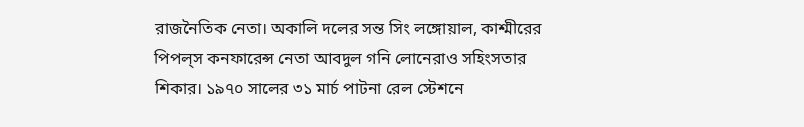রাজনৈতিক নেতা। অকালি দলের সন্ত সিং লঙ্গোয়াল, কাশ্মীরের পিপল্‌স কনফারেন্স নেতা আবদুল গনি লোনেরাও সহিংসতার শিকার। ১৯৭০ সালের ৩১ মার্চ পাটনা রেল স্টেশনে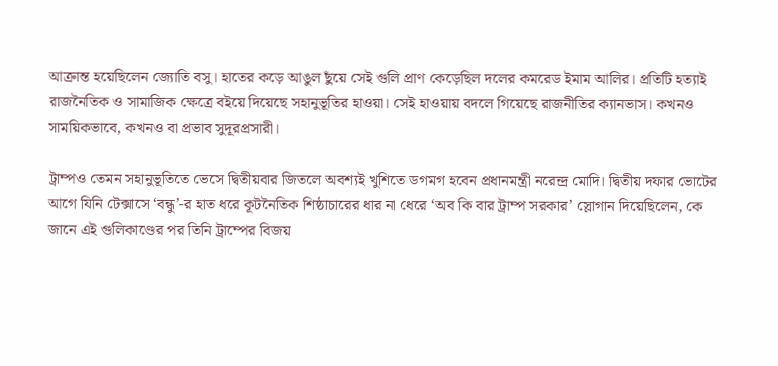আক্রান্ত হয়েছিলেন জ্যোতি বসু। হাতের কড়ে আঙুল ছুঁয়ে সেই গুলি প্রাণ কেড়েছিল দলের কমরেড ইমাম আলির। প্রতিটি হত্যাই রাজনৈতিক ও সামাজিক ক্ষেত্রে বইয়ে দিয়েছে সহানুভূতির হাওয়া। সেই হাওয়ায় বদলে গিয়েছে রাজনীতির ক্যানভাস। কখনও সাময়িকভাবে, কখনও বা প্রভাব সুদূরপ্রসারী।

ট্রাম্পও তেমন সহানুভূতিতে ভেসে দ্বিতীয়বার জিতলে অবশ্যই খুশিতে ডগমগ হবেন প্রধানমন্ত্রী নরেন্দ্র মোদি। দ্বিতীয় দফার ভোটের আগে যিনি টেক্সাসে ‘বন্ধু’-র হাত ধরে কূটনৈতিক শিষ্ঠাচারের ধার না ধেরে ‘অব কি বার ট্রাম্প সরকার’ স্লোগান দিয়েছিলেন, কে জানে এই গুলিকাণ্ডের পর তিনি ট্রাম্পের বিজয়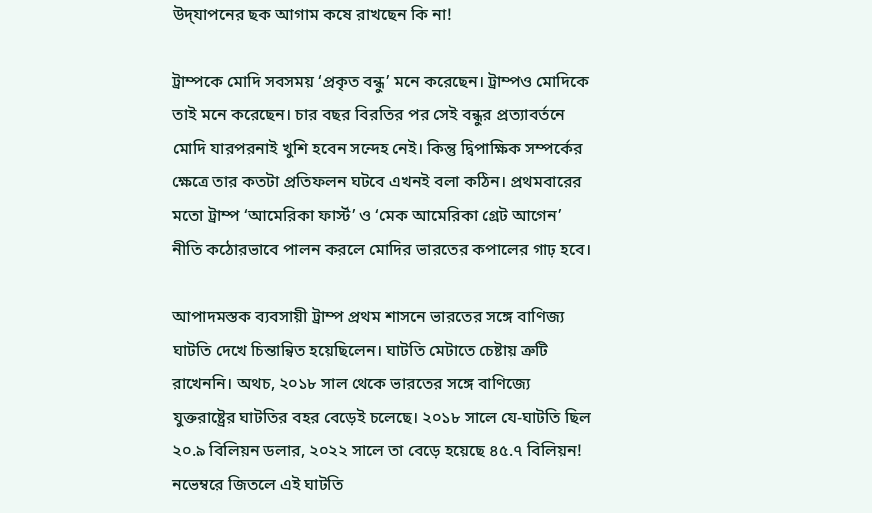উদ্‌যাপনের ছক আগাম কষে রাখছেন কি না!

ট্রাম্পকে মোদি সবসময় ‘প্রকৃত বন্ধু’ মনে করেছেন। ট্রাম্পও মোদিকে তাই মনে করেছেন। চার বছর বিরতির পর সেই বন্ধুর প্রত্যাবর্তনে মোদি যারপরনাই খুশি হবেন সন্দেহ নেই। কিন্তু দ্বিপাক্ষিক সম্পর্কের ক্ষেত্রে তার কতটা প্রতিফলন ঘটবে এখনই বলা কঠিন। প্রথমবারের মতো ট্রাম্প ‘আমেরিকা ফার্স্ট’ ও ‘মেক আমেরিকা গ্রেট আগেন’ নীতি কঠোরভাবে পালন করলে মোদির ভারতের কপালের গাঢ় হবে।

আপাদমস্তক ব্যবসায়ী ট্রাম্প প্রথম শাসনে ভারতের সঙ্গে বাণিজ্য ঘাটতি দেখে চিন্তান্বিত হয়েছিলেন। ঘাটতি মেটাতে চেষ্টায় ত্রুটি রাখেননি। অথচ, ২০১৮ সাল থেকে ভারতের সঙ্গে বাণিজ্যে যুক্তরাষ্ট্রের ঘাটতির বহর বেড়েই চলেছে। ২০১৮ সালে যে-ঘাটতি ছিল ২০.৯ বিলিয়ন ডলার, ২০২২ সালে তা বেড়ে হয়েছে ৪৫.৭ বিলিয়ন! নভেম্বরে জিতলে এই ঘাটতি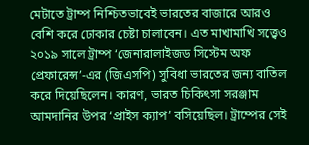মেটাতে ট্রাম্প নিশ্চিতভাবেই ভারতের বাজারে আরও বেশি করে ঢোকার চেষ্টা চালাবেন। এত মাখামাখি সত্ত্বেও ২০১৯ সালে ট্রাম্প ‘জেনারালাইজড সিস্টেম অফ প্রেফারেন্স’-এর (জিএসপি) সুবিধা ভারতের জন্য বাতিল করে দিয়েছিলেন। কারণ, ভারত চিকিৎসা সরঞ্জাম আমদানির উপর ‘প্রাইস ক্যাপ’ বসিয়েছিল। ট্রাম্পের সেই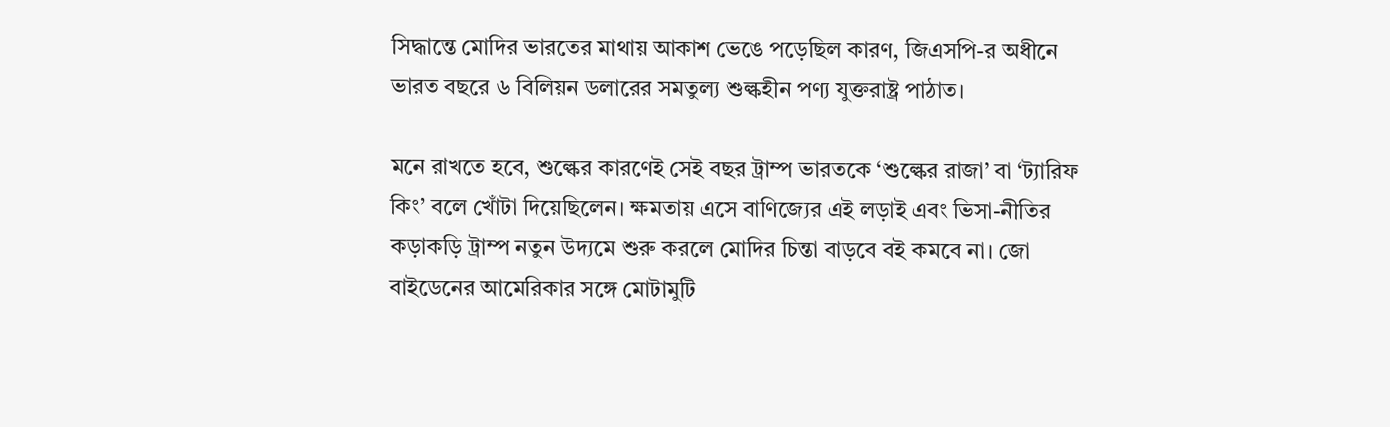সিদ্ধান্তে মোদির ভারতের মাথায় আকাশ ভেঙে পড়েছিল কারণ, জিএসপি-র অধীনে ভারত বছরে ৬ বিলিয়ন ডলারের সমতুল্য শুল্কহীন পণ্য যুক্তরাষ্ট্র পাঠাত।

মনে রাখতে হবে, শুল্কের কারণেই সেই বছর ট্রাম্প ভারতকে ‘শুল্কের রাজা’ বা ‘ট‌্যারিফ কিং’ বলে খোঁটা দিয়েছিলেন। ক্ষমতায় এসে বাণিজ্যের এই লড়াই এবং ভিসা-নীতির কড়াকড়ি ট্রাম্প নতুন উদ্যমে শুরু করলে মোদির চিন্তা বাড়বে বই কমবে না। জো বাইডেনের আমেরিকার সঙ্গে মোটামুটি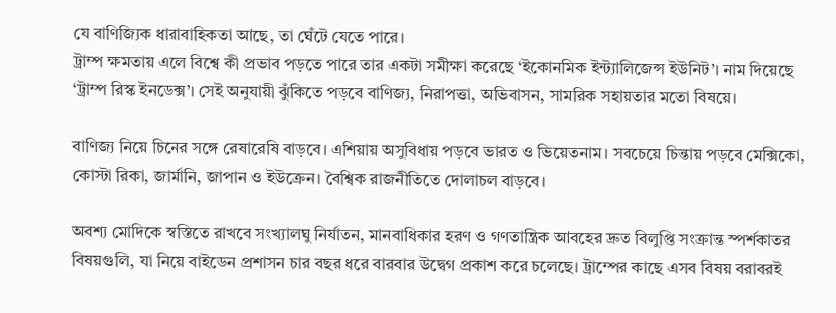যে বাণিজ্যিক ধারাবাহিকতা আছে, তা ঘেঁটে যেতে পারে।
ট্রাম্প ক্ষমতায় এলে বিশ্বে কী প্রভাব পড়তে পারে তার একটা সমীক্ষা করেছে ‘ইকোনমিক ইন্ট‌্যালিজেন্স ইউনিট’। নাম দিয়েছে ‘ট্রাম্প রিস্ক ইনডেক্স’। সেই অনুযায়ী ঝুঁকিতে পড়বে বাণিজ্য, নিরাপত্তা, অভিবাসন, সামরিক সহায়তার মতো বিষয়ে।

বাণিজ্য নিয়ে চিনের সঙ্গে রেষারেষি বাড়বে। এশিয়ায় অসুবিধায় পড়বে ভারত ও ভিয়েতনাম। সবচেয়ে চিন্তায় পড়বে মেক্সিকো, কোস্টা রিকা, জার্মানি, জাপান ও ইউক্রেন। বৈশ্বিক রাজনীতিতে দোলাচল বাড়বে।

অবশ্য মোদিকে স্বস্তিতে রাখবে সংখ্যালঘু নির্যাতন, মানবাধিকার হরণ ও গণতান্ত্রিক আবহের দ্রুত বিলুপ্তি সংক্রান্ত স্পর্শকাতর বিষয়গুলি, যা নিয়ে বাইডেন প্রশাসন চার বছর ধরে বারবার উদ্বেগ প্রকাশ করে চলেছে। ট্রাম্পের কাছে এসব বিষয় বরাবরই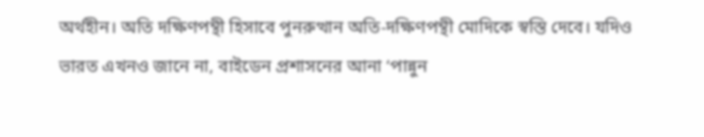অর্থহীন। অতি দক্ষিণপন্থী হিসাবে পুনরুত্থান অতি-দক্ষিণপন্থী মোদিকে স্বস্তি দেবে। যদিও ভারত এখনও জানে না, বাইডেন প্রশাসনের আনা ‘পান্নুন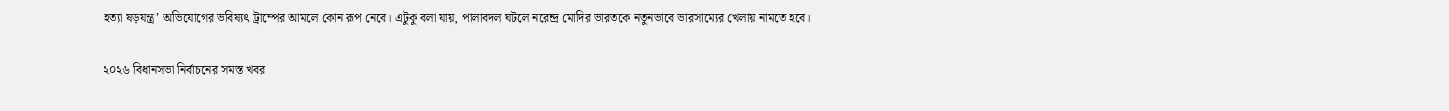হত্যা ষড়যন্ত্র’ অভিযোগের ভবিষ্যৎ ট্রাম্পের আমলে কোন রূপ নেবে। এটুকু বলা যায়, পালাবদল ঘটলে নরেন্দ্র মোদির ভারতকে নতুনভাবে ভারসাম্যের খেলায় নামতে হবে।

২০২৬ বিধানসভা নির্বাচনের সমস্ত খবর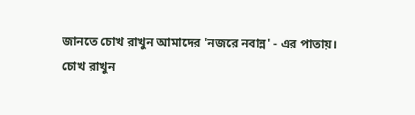জানতে চোখ রাখুন আমাদের 'নজরে নবান্ন' - এর পাতায়।
চোখ রাখুন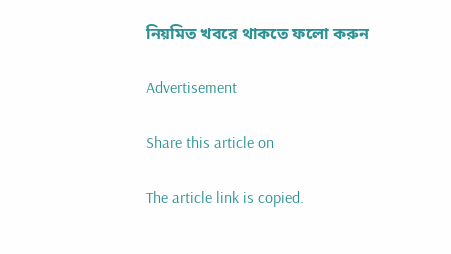নিয়মিত খবরে থাকতে ফলো করুন

Advertisement

Share this article on

The article link is copied.